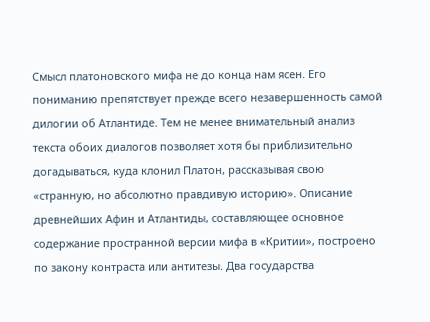Смысл платоновского мифа не до конца нам ясен. Его пониманию препятствует прежде всего незавершенность самой дилогии об Атлантиде. Тем не менее внимательный анализ текста обоих диалогов позволяет хотя бы приблизительно догадываться, куда клонил Платон, рассказывая свою «странную, но абсолютно правдивую историю». Описание древнейших Афин и Атлантиды, составляющее основное содержание пространной версии мифа в «Критии», построено по закону контраста или антитезы. Два государства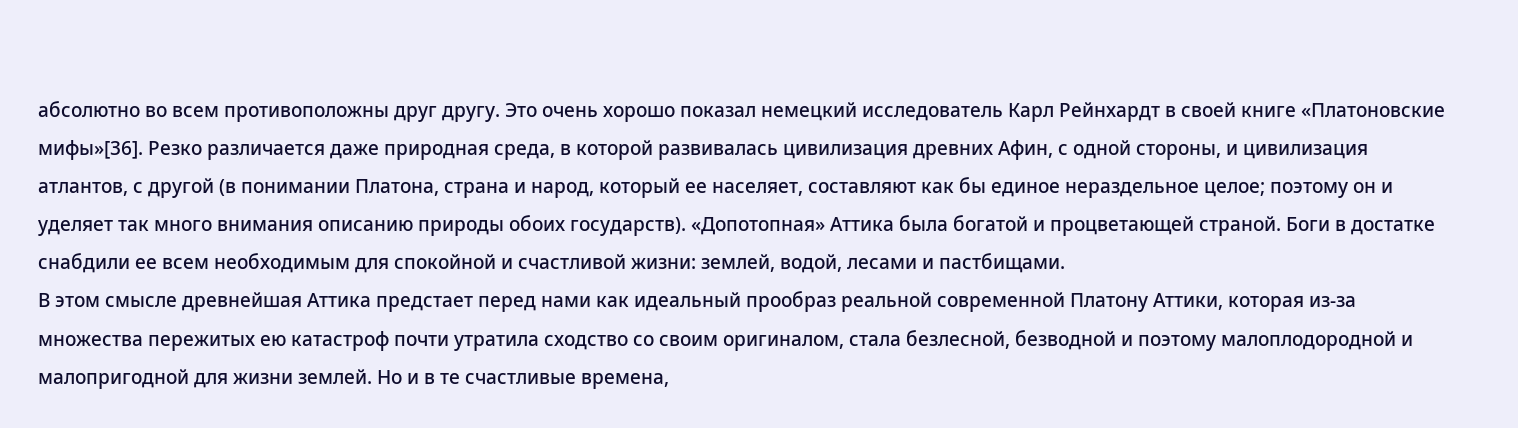абсолютно во всем противоположны друг другу. Это очень хорошо показал немецкий исследователь Карл Рейнхардт в своей книге «Платоновские мифы»[36]. Резко различается даже природная среда, в которой развивалась цивилизация древних Афин, с одной стороны, и цивилизация атлантов, с другой (в понимании Платона, страна и народ, который ее населяет, составляют как бы единое нераздельное целое; поэтому он и уделяет так много внимания описанию природы обоих государств). «Допотопная» Аттика была богатой и процветающей страной. Боги в достатке снабдили ее всем необходимым для спокойной и счастливой жизни: землей, водой, лесами и пастбищами.
В этом смысле древнейшая Аттика предстает перед нами как идеальный прообраз реальной современной Платону Аттики, которая из-за множества пережитых ею катастроф почти утратила сходство со своим оригиналом, стала безлесной, безводной и поэтому малоплодородной и малопригодной для жизни землей. Но и в те счастливые времена,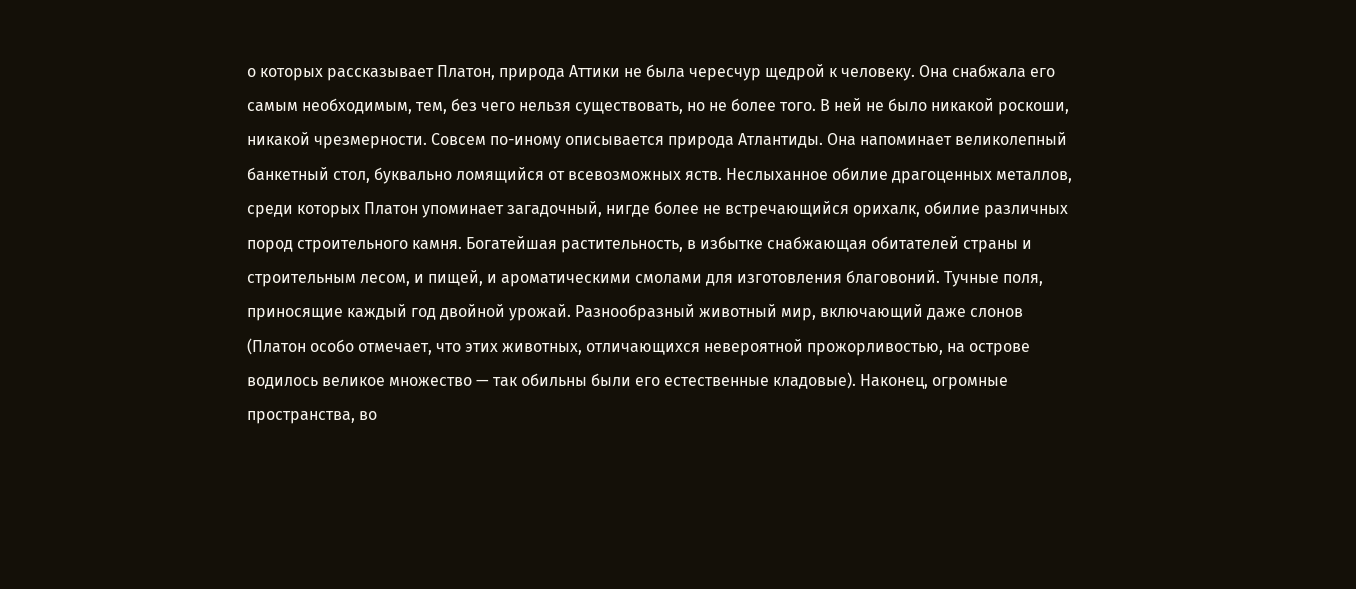о которых рассказывает Платон, природа Аттики не была чересчур щедрой к человеку. Она снабжала его самым необходимым, тем, без чего нельзя существовать, но не более того. В ней не было никакой роскоши, никакой чрезмерности. Совсем по-иному описывается природа Атлантиды. Она напоминает великолепный банкетный стол, буквально ломящийся от всевозможных яств. Неслыханное обилие драгоценных металлов, среди которых Платон упоминает загадочный, нигде более не встречающийся орихалк, обилие различных пород строительного камня. Богатейшая растительность, в избытке снабжающая обитателей страны и строительным лесом, и пищей, и ароматическими смолами для изготовления благовоний. Тучные поля, приносящие каждый год двойной урожай. Разнообразный животный мир, включающий даже слонов (Платон особо отмечает, что этих животных, отличающихся невероятной прожорливостью, на острове водилось великое множество — так обильны были его естественные кладовые). Наконец, огромные пространства, во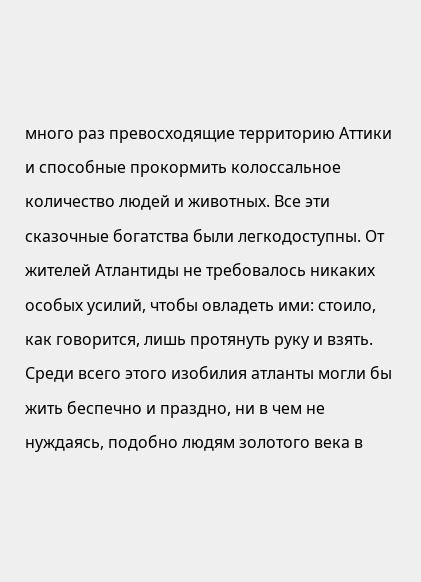много раз превосходящие территорию Аттики и способные прокормить колоссальное количество людей и животных. Все эти сказочные богатства были легкодоступны. От жителей Атлантиды не требовалось никаких особых усилий, чтобы овладеть ими: стоило, как говорится, лишь протянуть руку и взять. Среди всего этого изобилия атланты могли бы жить беспечно и праздно, ни в чем не нуждаясь, подобно людям золотого века в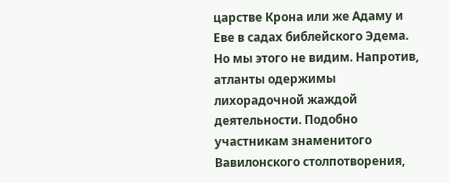царстве Крона или же Адаму и Еве в садах библейского Эдема. Но мы этого не видим. Напротив, атланты одержимы лихорадочной жаждой деятельности. Подобно участникам знаменитого Вавилонского столпотворения,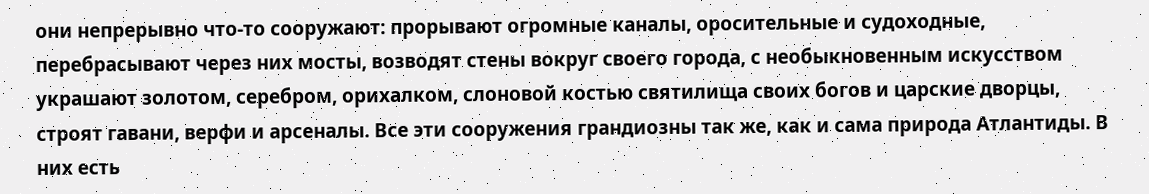они непрерывно что-то сооружают: прорывают огромные каналы, оросительные и судоходные, перебрасывают через них мосты, возводят стены вокруг своего города, с необыкновенным искусством украшают золотом, серебром, орихалком, слоновой костью святилища своих богов и царские дворцы, строят гавани, верфи и арсеналы. Все эти сооружения грандиозны так же, как и сама природа Атлантиды. В них есть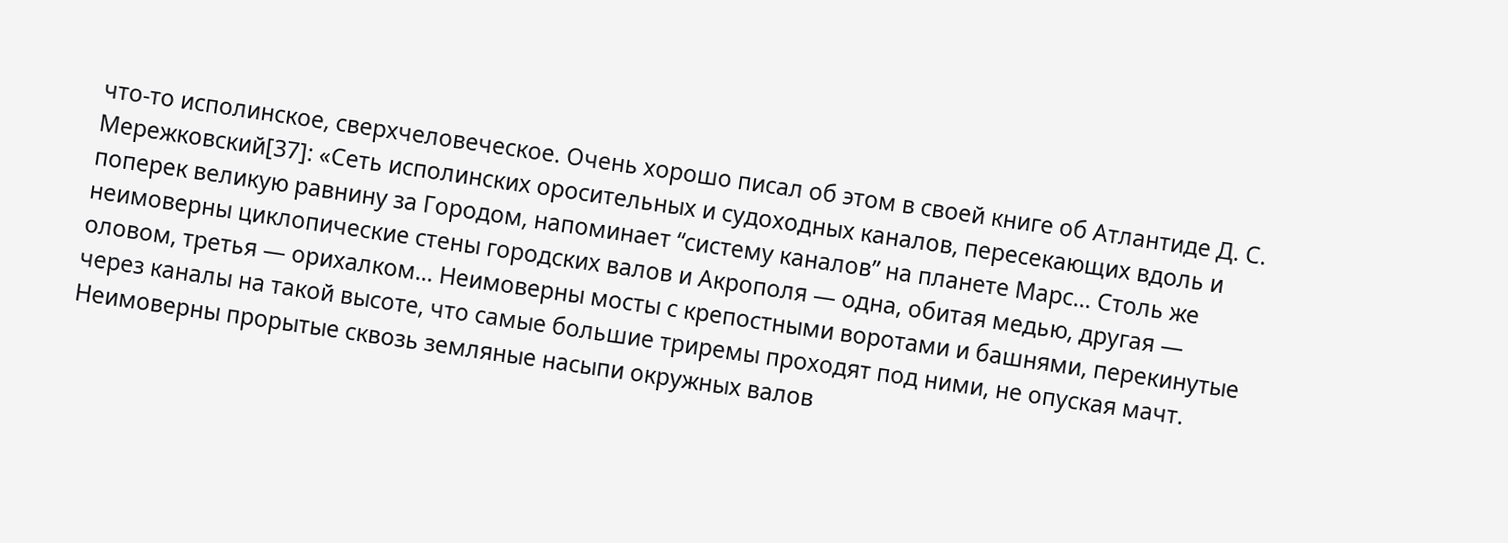что-то исполинское, сверхчеловеческое. Очень хорошо писал об этом в своей книге об Атлантиде Д. С. Мережковский[37]: «Сеть исполинских оросительных и судоходных каналов, пересекающих вдоль и поперек великую равнину за Городом, напоминает “систему каналов” на планете Марс... Столь же неимоверны циклопические стены городских валов и Акрополя — одна, обитая медью, другая — оловом, третья — орихалком... Неимоверны мосты с крепостными воротами и башнями, перекинутые через каналы на такой высоте, что самые большие триремы проходят под ними, не опуская мачт. Неимоверны прорытые сквозь земляные насыпи окружных валов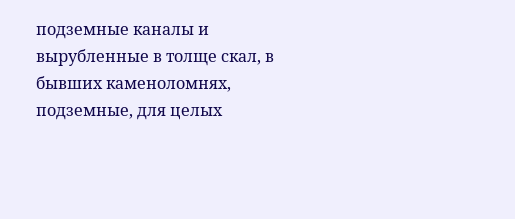подземные каналы и вырубленные в толще скал, в бывших каменоломнях, подземные, для целых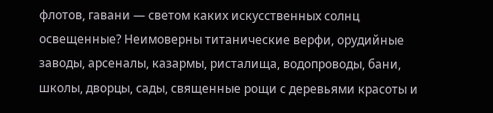флотов, гавани — светом каких искусственных солнц освещенные? Неимоверны титанические верфи, орудийные заводы, арсеналы, казармы, ристалища, водопроводы, бани, школы, дворцы, сады, священные рощи с деревьями красоты и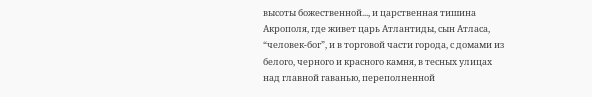высоты божественной..., и царственная тишина Акрополя, где живет царь Атлантиды, сын Атласа, “человек-бог”, и в торговой части города, с домами из белого, черного и красного камня, в тесных улицах над главной гаванью, переполненной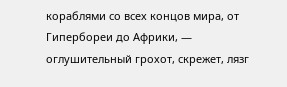кораблями со всех концов мира, от Гипербореи до Африки, — оглушительный грохот, скрежет, лязг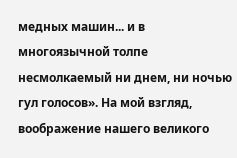медных машин... и в многоязычной толпе несмолкаемый ни днем, ни ночью гул голосов». На мой взгляд, воображение нашего великого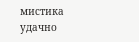мистика удачно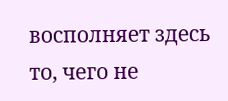восполняет здесь то, чего не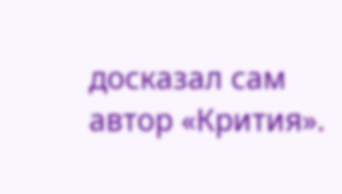досказал сам автор «Крития».